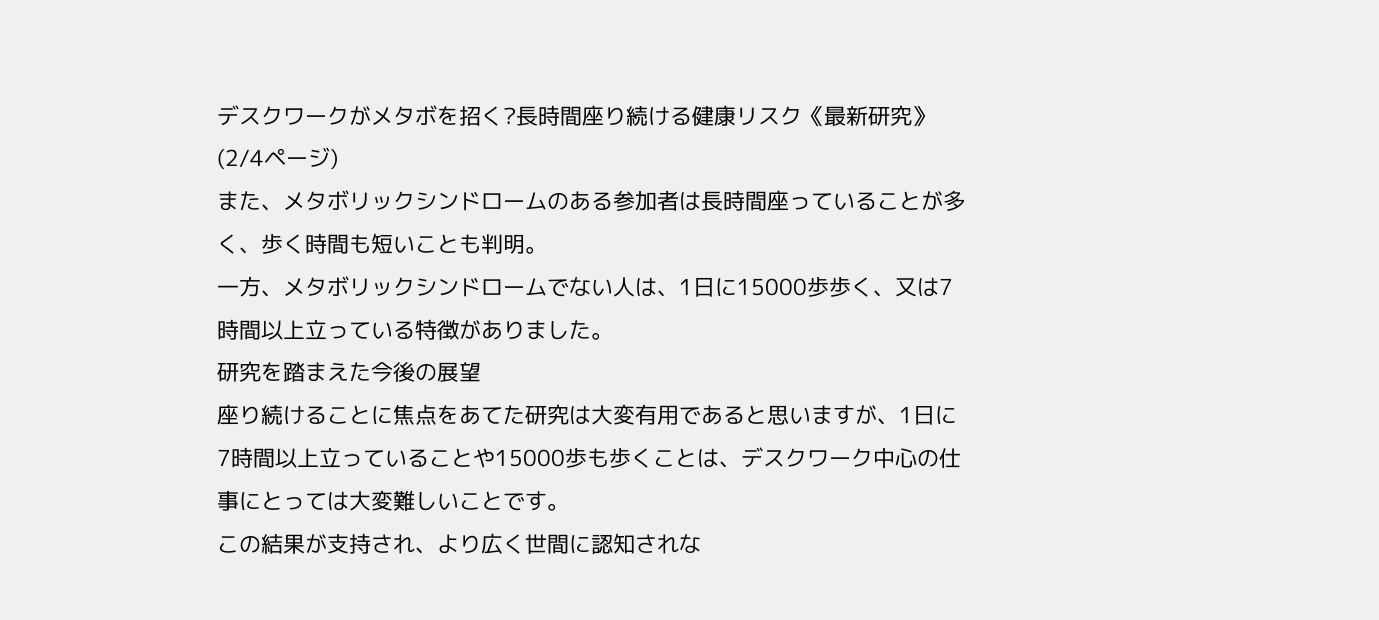デスクワークがメタボを招く?長時間座り続ける健康リスク《最新研究》 (2/4ページ)
また、メタボリックシンドロームのある参加者は長時間座っていることが多く、歩く時間も短いことも判明。
一方、メタボリックシンドロームでない人は、1日に15000歩歩く、又は7時間以上立っている特徴がありました。
研究を踏まえた今後の展望
座り続けることに焦点をあてた研究は大変有用であると思いますが、1日に7時間以上立っていることや15000歩も歩くことは、デスクワーク中心の仕事にとっては大変難しいことです。
この結果が支持され、より広く世間に認知されな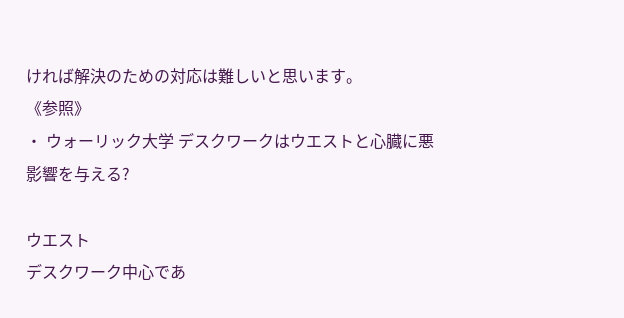ければ解決のための対応は難しいと思います。
《参照》
・ ウォーリック大学 デスクワークはウエストと心臓に悪影響を与える?

ウエスト
デスクワーク中心であ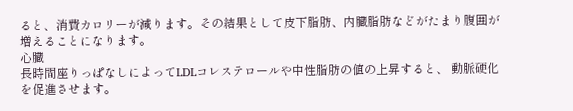ると、消費カロリーが減ります。その結果として皮下脂肪、内臓脂肪などがたまり腹囲が増えることになります。
心臓
長時間座りっぱなしによってLDLコレステロールや中性脂肪の値の上昇すると、 動脈硬化を促進させます。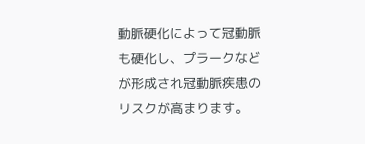動脈硬化によって冠動脈も硬化し、プラークなどが形成され冠動脈疾患のリスクが高まります。